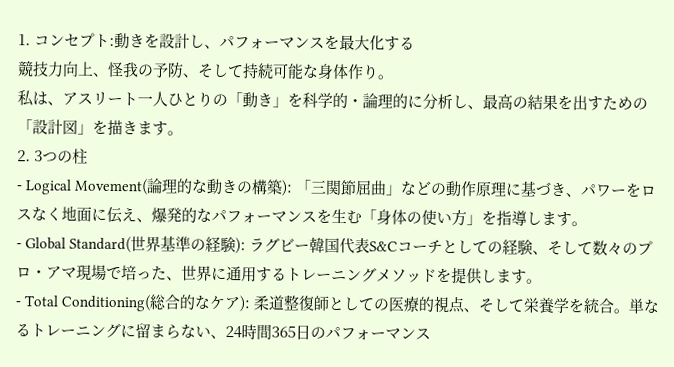1. コンセプト:動きを設計し、パフォーマンスを最大化する
競技力向上、怪我の予防、そして持続可能な身体作り。
私は、アスリート一人ひとりの「動き」を科学的・論理的に分析し、最高の結果を出すための「設計図」を描きます。
2. 3つの柱
- Logical Movement(論理的な動きの構築): 「三関節屈曲」などの動作原理に基づき、パワーをロスなく地面に伝え、爆発的なパフォーマンスを生む「身体の使い方」を指導します。
- Global Standard(世界基準の経験): ラグビー韓国代表S&Cコーチとしての経験、そして数々のプロ・アマ現場で培った、世界に通用するトレーニングメソッドを提供します。
- Total Conditioning(総合的なケア): 柔道整復師としての医療的視点、そして栄養学を統合。単なるトレーニングに留まらない、24時間365日のパフォーマンス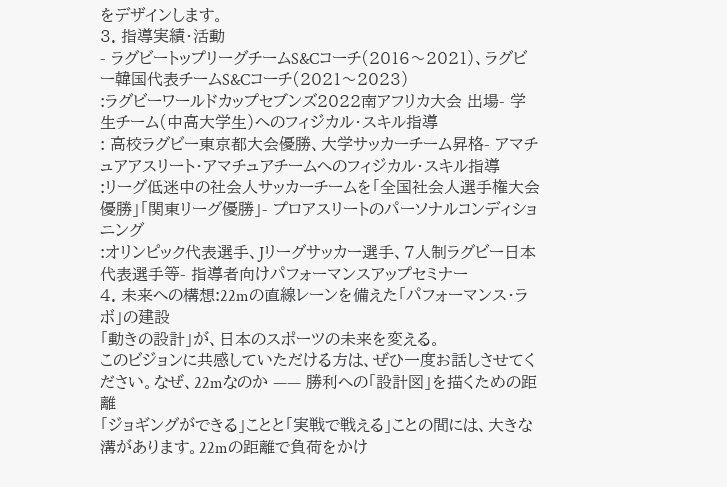をデザインします。
3. 指導実績・活動
- ラグビートップリーグチームS&Cコーチ(2016〜2021)、ラグビー韓国代表チームS&Cコーチ(2021〜2023)
:ラグビーワールドカップセブンズ2022南アフリカ大会 出場- 学生チーム(中高大学生)へのフィジカル・スキル指導
: 高校ラグビー東京都大会優勝、大学サッカーチーム昇格- アマチュアアスリート・アマチュアチームへのフィジカル・スキル指導
:リーグ低迷中の社会人サッカーチームを「全国社会人選手権大会優勝」「関東リーグ優勝」- プロアスリートのパーソナルコンディショニング
:オリンピック代表選手、Jリーグサッカー選手、7人制ラグビー日本代表選手等- 指導者向けパフォーマンスアップセミナー
4. 未来への構想:22mの直線レーンを備えた「パフォーマンス・ラボ」の建設
「動きの設計」が、日本のスポーツの未来を変える。
このビジョンに共感していただける方は、ぜひ一度お話しさせてください。なぜ、22mなのか —— 勝利への「設計図」を描くための距離
「ジョギングができる」ことと「実戦で戦える」ことの間には、大きな溝があります。22mの距離で負荷をかけ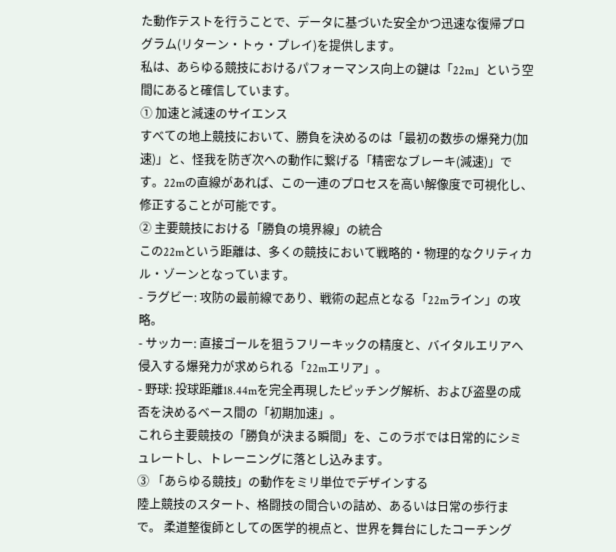た動作テストを行うことで、データに基づいた安全かつ迅速な復帰プログラム(リターン・トゥ・プレイ)を提供します。
私は、あらゆる競技におけるパフォーマンス向上の鍵は「22m」という空間にあると確信しています。
① 加速と減速のサイエンス
すべての地上競技において、勝負を決めるのは「最初の数歩の爆発力(加速)」と、怪我を防ぎ次への動作に繋げる「精密なブレーキ(減速)」です。22mの直線があれば、この一連のプロセスを高い解像度で可視化し、修正することが可能です。
② 主要競技における「勝負の境界線」の統合
この22mという距離は、多くの競技において戦略的・物理的なクリティカル・ゾーンとなっています。
- ラグビー: 攻防の最前線であり、戦術の起点となる「22mライン」の攻略。
- サッカー: 直接ゴールを狙うフリーキックの精度と、バイタルエリアへ侵入する爆発力が求められる「22mエリア」。
- 野球: 投球距離18.44mを完全再現したピッチング解析、および盗塁の成否を決めるベース間の「初期加速」。
これら主要競技の「勝負が決まる瞬間」を、このラボでは日常的にシミュレートし、トレーニングに落とし込みます。
③ 「あらゆる競技」の動作をミリ単位でデザインする
陸上競技のスタート、格闘技の間合いの詰め、あるいは日常の歩行まで。 柔道整復師としての医学的視点と、世界を舞台にしたコーチング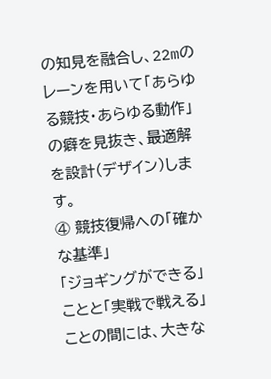の知見を融合し、22mのレーンを用いて「あらゆる競技・あらゆる動作」の癖を見抜き、最適解を設計(デザイン)します。
④ 競技復帰への「確かな基準」
「ジョギングができる」ことと「実戦で戦える」ことの間には、大きな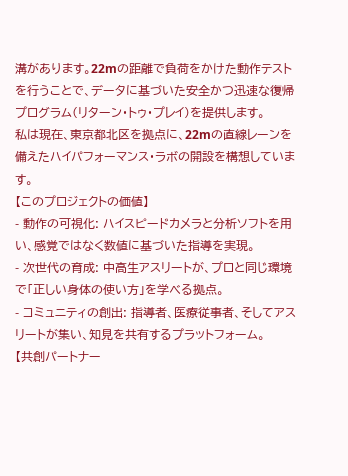溝があります。22mの距離で負荷をかけた動作テストを行うことで、データに基づいた安全かつ迅速な復帰プログラム(リターン・トゥ・プレイ)を提供します。
私は現在、東京都北区を拠点に、22mの直線レーンを備えたハイパフォーマンス・ラボの開設を構想しています。
【このプロジェクトの価値】
- 動作の可視化: ハイスピードカメラと分析ソフトを用い、感覚ではなく数値に基づいた指導を実現。
- 次世代の育成: 中高生アスリートが、プロと同じ環境で「正しい身体の使い方」を学べる拠点。
- コミュニティの創出: 指導者、医療従事者、そしてアスリートが集い、知見を共有するプラットフォーム。
【共創パートナー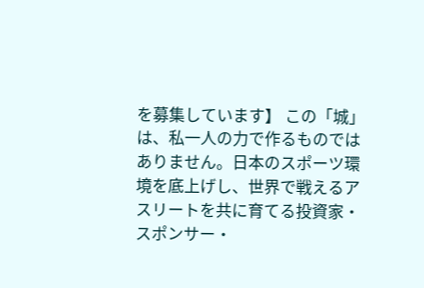を募集しています】 この「城」は、私一人の力で作るものではありません。日本のスポーツ環境を底上げし、世界で戦えるアスリートを共に育てる投資家・スポンサー・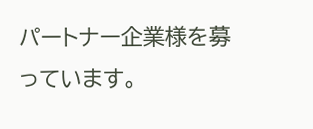パートナー企業様を募っています。